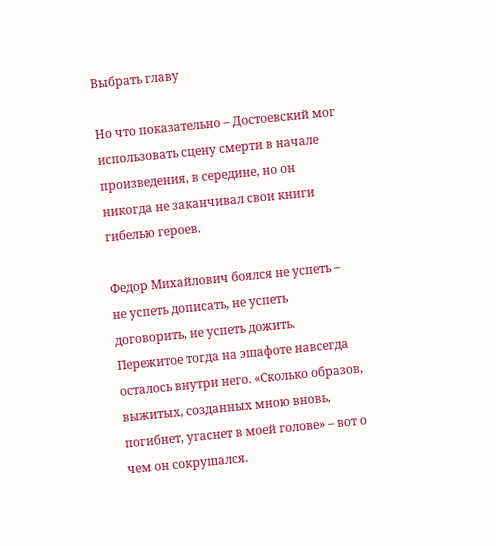Выбрать главу

Но что показательно – Достоевский мог использовать сцену смерти в начале произведения, в середине, но он никогда не заканчивал свои книги гибелью героев.

Федор Михайлович боялся не успеть – не успеть дописать, не успеть договорить, не успеть дожить. Пережитое тогда на эшафоте навсегда осталось внутри него. «Сколько образов, выжитых, созданных мною вновь, погибнет, угаснет в моей голове» – вот о чем он сокрушался.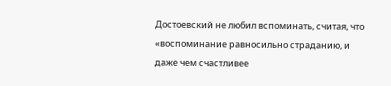Достоевский не любил вспоминать, считая, что «воспоминание равносильно страданию, и даже чем счастливее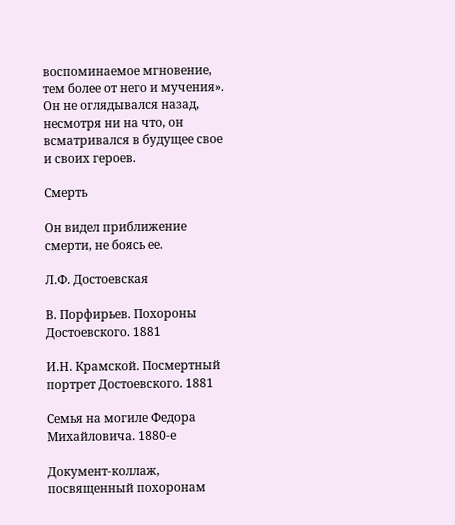воспоминаемое мгновение, тем более от него и мучения». Он не оглядывался назад, несмотря ни на что, он всматривался в будущее свое и своих героев.

Смерть

Он видел приближение смерти, не боясь ее.

Л.Ф. Достоевская

В. Порфирьев. Похороны Достоевского. 1881

И.Н. Крамской. Посмертный портрет Достоевского. 1881

Семья на могиле Федора Михайловича. 1880-е

Документ-коллаж, посвященный похоронам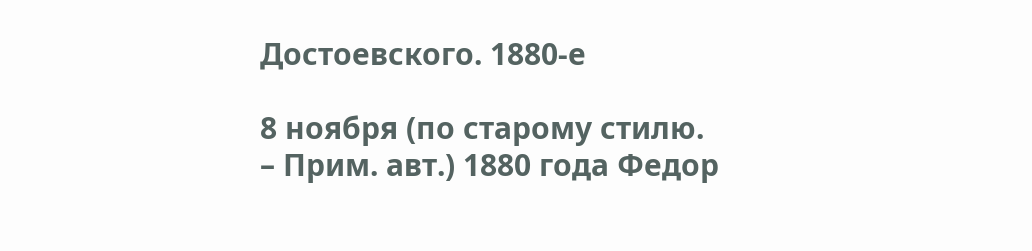Достоевского. 1880-е

8 ноября (по старому стилю. – Прим. авт.) 1880 года Федор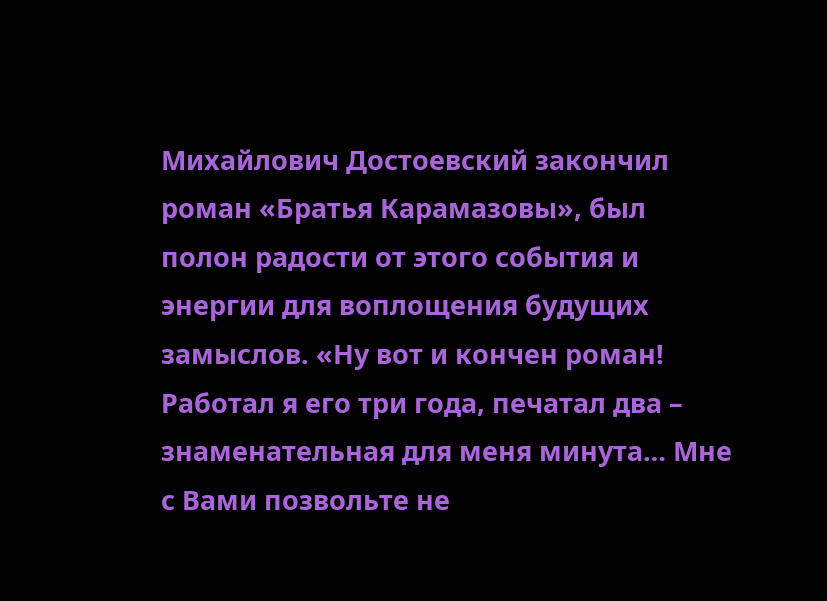Михайлович Достоевский закончил роман «Братья Карамазовы», был полон радости от этого события и энергии для воплощения будущих замыслов. «Ну вот и кончен роман! Работал я его три года, печатал два – знаменательная для меня минута… Мне с Вами позвольте не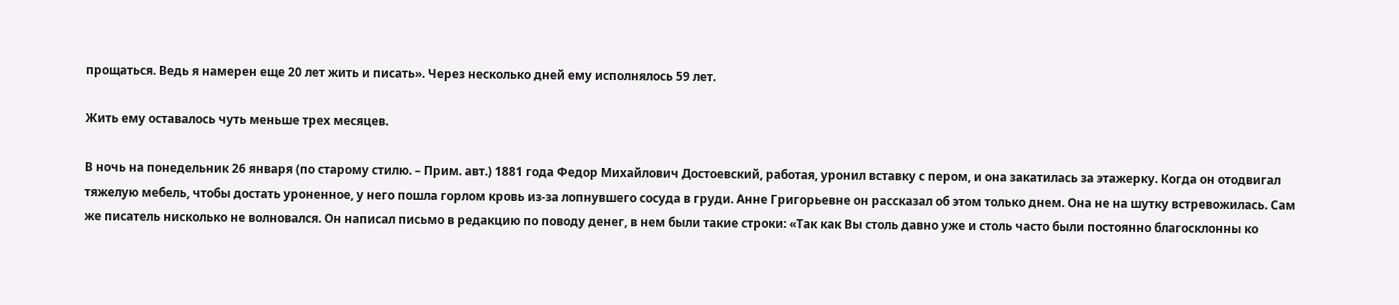прощаться. Ведь я намерен еще 20 лет жить и писать». Через несколько дней ему исполнялось 59 лет.

Жить ему оставалось чуть меньше трех месяцев.

В ночь на понедельник 26 января (по старому стилю. – Прим. авт.) 1881 года Федор Михайлович Достоевский, работая, уронил вставку с пером, и она закатилась за этажерку. Когда он отодвигал тяжелую мебель, чтобы достать уроненное, у него пошла горлом кровь из-за лопнувшего сосуда в груди. Анне Григорьевне он рассказал об этом только днем. Она не на шутку встревожилась. Сам же писатель нисколько не волновался. Он написал письмо в редакцию по поводу денег, в нем были такие строки: «Так как Вы столь давно уже и столь часто были постоянно благосклонны ко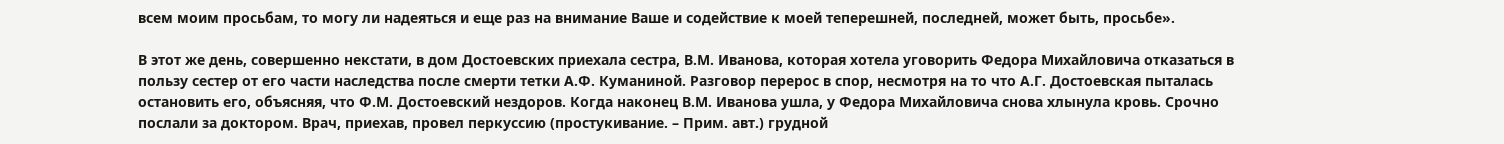всем моим просьбам, то могу ли надеяться и еще раз на внимание Ваше и содействие к моей теперешней, последней, может быть, просьбе».

В этот же день, совершенно некстати, в дом Достоевских приехала сестра, В.М. Иванова, которая хотела уговорить Федора Михайловича отказаться в пользу сестер от его части наследства после смерти тетки А.Ф. Куманиной. Разговор перерос в спор, несмотря на то что А.Г. Достоевская пыталась остановить его, объясняя, что Ф.М. Достоевский нездоров. Когда наконец В.М. Иванова ушла, у Федора Михайловича снова хлынула кровь. Срочно послали за доктором. Врач, приехав, провел перкуссию (простукивание. – Прим. авт.) грудной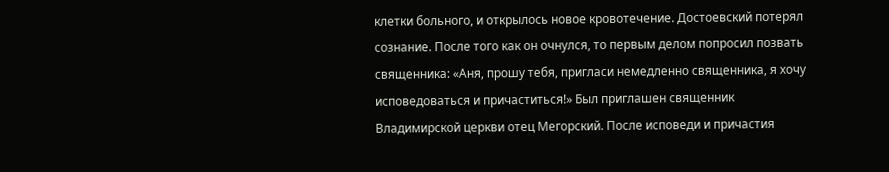клетки больного, и открылось новое кровотечение. Достоевский потерял сознание. После того как он очнулся, то первым делом попросил позвать священника: «Аня, прошу тебя, пригласи немедленно священника, я хочу исповедоваться и причаститься!» Был приглашен священник Владимирской церкви отец Мегорский. После исповеди и причастия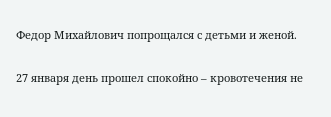Федор Михайлович попрощался с детьми и женой.

27 января день прошел спокойно – кровотечения не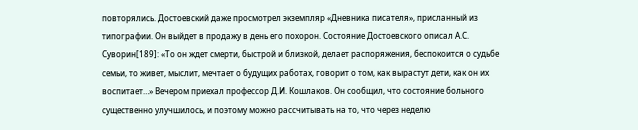повторялись. Достоевский даже просмотрел экземпляр «Дневника писателя», присланный из типографии. Он выйдет в продажу в день его похорон. Состояние Достоевского описал А.С. Суворин[189]: «То он ждет смерти, быстрой и близкой, делает распоряжения, беспокоится о судьбе семьи, то живет, мыслит, мечтает о будущих работах, говорит о том, как вырастут дети, как он их воспитает…» Вечером приехал профессор Д.И. Кошлаков. Он сообщил, что состояние больного существенно улучшилось, и поэтому можно рассчитывать на то, что через неделю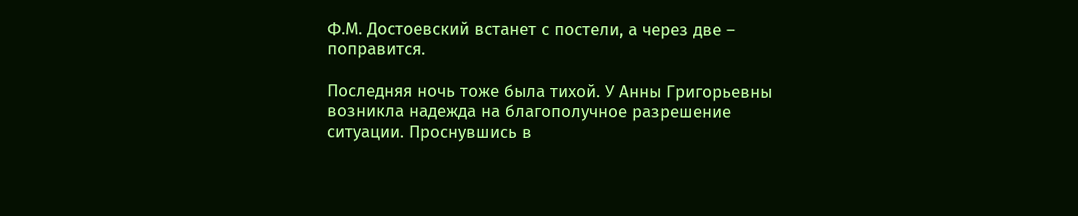Ф.М. Достоевский встанет с постели, а через две – поправится.

Последняя ночь тоже была тихой. У Анны Григорьевны возникла надежда на благополучное разрешение ситуации. Проснувшись в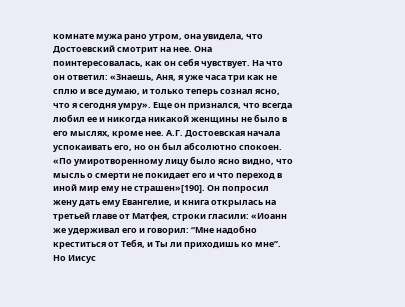комнате мужа рано утром, она увидела, что Достоевский смотрит на нее. Она поинтересовалась, как он себя чувствует. На что он ответил: «Знаешь, Аня, я уже часа три как не сплю и все думаю, и только теперь сознал ясно, что я сегодня умру». Еще он признался, что всегда любил ее и никогда никакой женщины не было в его мыслях, кроме нее. А.Г. Достоевская начала успокаивать его, но он был абсолютно спокоен. «По умиротворенному лицу было ясно видно, что мысль о смерти не покидает его и что переход в иной мир ему не страшен»[190]. Он попросил жену дать ему Евангелие, и книга открылась на третьей главе от Матфея, строки гласили: «Иоанн же удерживал его и говорил: “Мне надобно креститься от Тебя, и Ты ли приходишь ко мне”. Но Иисус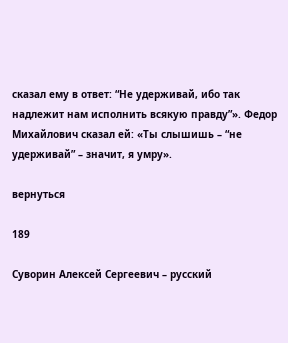сказал ему в ответ: “Не удерживай, ибо так надлежит нам исполнить всякую правду”». Федор Михайлович сказал ей: «Ты слышишь – “не удерживай” – значит, я умру».

вернуться

189

Суворин Алексей Сергеевич – русский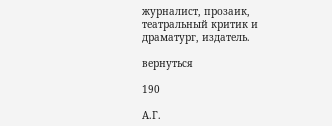журналист, прозаик, театральный критик и драматург, издатель.

вернуться

190

А.Г.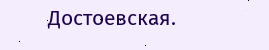Достоевская.